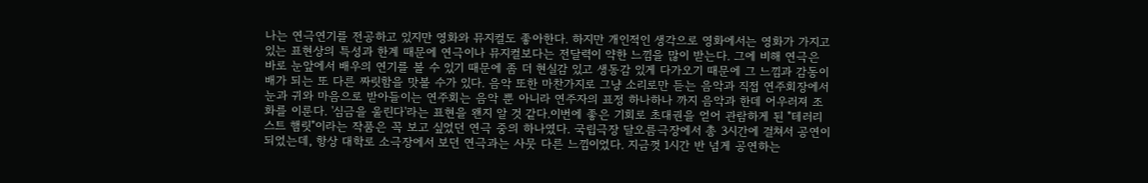나는 연극연기를 전공하고 있지만 영화와 뮤지컬도 좋아한다. 하지만 개인적인 생각으로 영화에서는 영화가 가지고 있는 표현상의 특성과 한계 때문에 연극이나 뮤지컬보다는 전달력이 약한 느낌을 많이 받는다. 그에 비해 연극은 바로 눈앞에서 배우의 연기를 볼 수 있기 때문에 좀 더 현실감 있고 생동감 있게 다가오기 때문에 그 느낌과 감동이 배가 되는 또 다른 짜릿함을 맛볼 수가 있다. 음악 또한 마찬가지로 그냥 소리로만 듣는 음악과 직접 연주회장에서 눈과 귀와 마음으로 받아들이는 연주회는 음악 뿐 아니라 연주자의 표정 하나하나 까지 음악과 한데 어우러져 조화를 이룬다. '심금을 울린다'라는 표현을 왠지 알 것 같다.이번에 좋은 기회로 초대권을 얻어 관람하게 된 "테러리스트 햄릿"이라는 작품은 꼭 보고 싶었던 연극 중의 하나였다. 국립극장 달오름극장에서 총 3시간에 걸쳐서 공연이 되었는데, 항상 대학로 소극장에서 보던 연극과는 사뭇 다른 느낌이었다. 지금껏 1시간 반 넘게 공연하는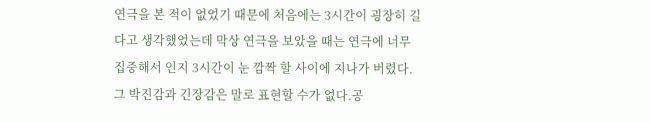연극을 본 적이 없었기 때문에 처음에는 3시간이 굉장히 길다고 생각했었는데 막상 연극을 보았을 때는 연극에 너무 집중해서 인지 3시간이 눈 깜짝 할 사이에 지나가 버렸다.그 박진감과 긴장감은 말로 표현할 수가 없다.공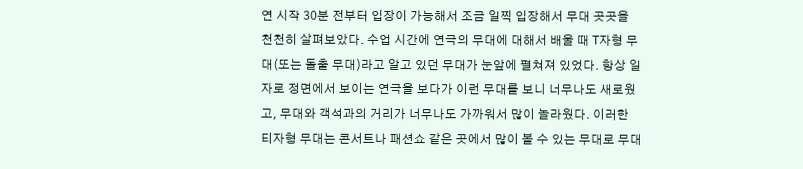연 시작 30분 전부터 입장이 가능해서 조금 일찍 입장해서 무대 곳곳을 천천히 살펴보았다. 수업 시간에 연극의 무대에 대해서 배울 때 T자형 무대(또는 돌출 무대)라고 알고 있던 무대가 눈앞에 펼쳐져 있었다. 항상 일자로 정면에서 보이는 연극을 보다가 이런 무대를 보니 너무나도 새로웠고, 무대와 객석과의 거리가 너무나도 가까워서 많이 놀라웠다. 이러한 티자형 무대는 콘서트나 패션쇼 같은 곳에서 많이 볼 수 있는 무대로 무대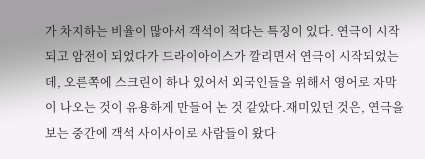가 차지하는 비율이 많아서 객석이 적다는 특징이 있다. 연극이 시작되고 암전이 되었다가 드라이아이스가 깔리면서 연극이 시작되었는데, 오른쪽에 스크린이 하나 있어서 외국인들을 위해서 영어로 자막이 나오는 것이 유용하게 만들어 논 것 같았다.재미있던 것은, 연극을 보는 중간에 객석 사이사이로 사람들이 왔다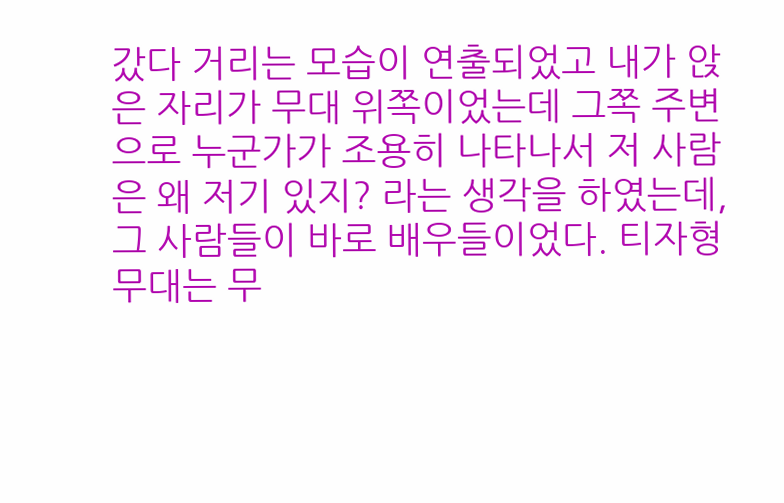갔다 거리는 모습이 연출되었고 내가 앉은 자리가 무대 위쪽이었는데 그쪽 주변으로 누군가가 조용히 나타나서 저 사람은 왜 저기 있지? 라는 생각을 하였는데, 그 사람들이 바로 배우들이었다. 티자형 무대는 무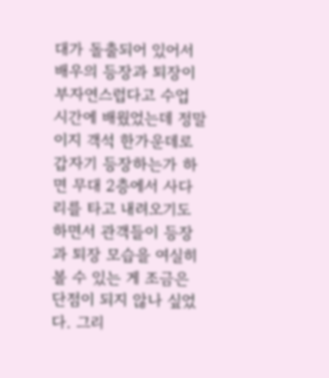대가 돌출되어 있어서 배우의 등장과 퇴장이 부자연스럽다고 수업 시간에 배웠었는데 정말이지 객석 한가운데로 갑자기 등장하는가 하면 무대 2층에서 사다리를 타고 내려오기도 하면서 관객들이 등장과 퇴장 모습을 여실히 볼 수 있는 게 조금은 단점이 되지 않나 싶었다. 그리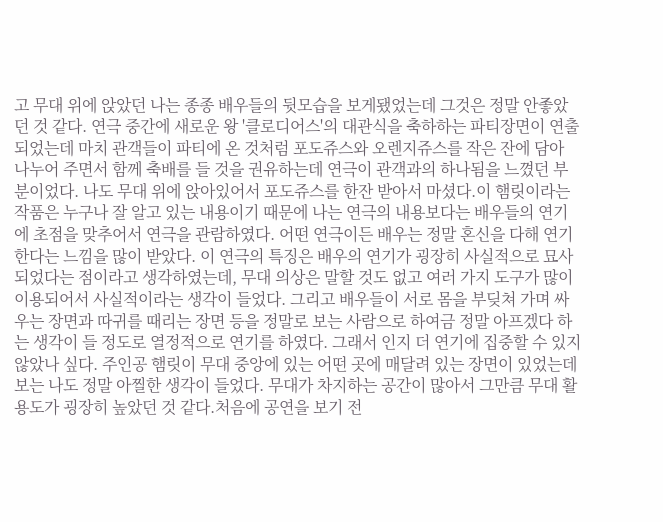고 무대 위에 앉았던 나는 종종 배우들의 뒷모습을 보게됐었는데 그것은 정말 안좋았던 것 같다. 연극 중간에 새로운 왕 '클로디어스'의 대관식을 축하하는 파티장면이 연출되었는데 마치 관객들이 파티에 온 것처럼 포도쥬스와 오렌지쥬스를 작은 잔에 담아 나누어 주면서 함께 축배를 들 것을 권유하는데 연극이 관객과의 하나됨을 느꼈던 부분이었다. 나도 무대 위에 앉아있어서 포도쥬스를 한잔 받아서 마셨다.이 햄릿이라는 작품은 누구나 잘 알고 있는 내용이기 때문에 나는 연극의 내용보다는 배우들의 연기에 초점을 맞추어서 연극을 관람하였다. 어떤 연극이든 배우는 정말 혼신을 다해 연기한다는 느낌을 많이 받았다. 이 연극의 특징은 배우의 연기가 굉장히 사실적으로 묘사되었다는 점이라고 생각하였는데, 무대 의상은 말할 것도 없고 여러 가지 도구가 많이 이용되어서 사실적이라는 생각이 들었다. 그리고 배우들이 서로 몸을 부딪쳐 가며 싸우는 장면과 따귀를 때리는 장면 등을 정말로 보는 사람으로 하여금 정말 아프겠다 하는 생각이 들 정도로 열정적으로 연기를 하였다. 그래서 인지 더 연기에 집중할 수 있지 않았나 싶다. 주인공 햄릿이 무대 중앙에 있는 어떤 곳에 매달려 있는 장면이 있었는데 보는 나도 정말 아찔한 생각이 들었다. 무대가 차지하는 공간이 많아서 그만큼 무대 활용도가 굉장히 높았던 것 같다.처음에 공연을 보기 전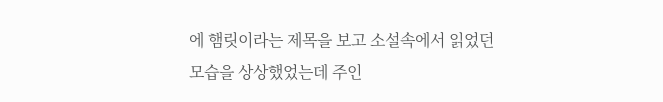에 햄릿이라는 제목을 보고 소설속에서 읽었던 모습을 상상했었는데 주인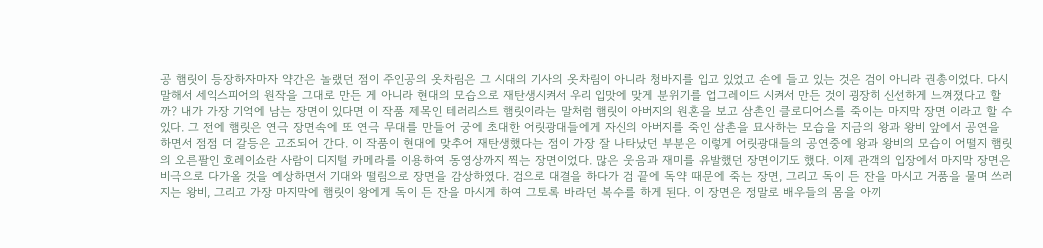공 햄릿이 등장하자마자 약간은 놀랬던 점이 주인공의 옷차림은 그 시대의 기사의 옷차림이 아니라 청바지를 입고 있었고 손에 들고 있는 것은 검이 아니라 권총이었다. 다시 말해서 세익스피어의 원작을 그대로 만든 게 아니라 현대의 모습으로 재탄생시켜서 우리 입맛에 맞게 분위기를 업그레이드 시켜서 만든 것이 굉장히 신선하게 느껴졌다고 할까? 내가 가장 기억에 남는 장면이 있다면 이 작품 제목인 테러리스트 햄릿이라는 말처럼 햄릿이 아버지의 원혼을 보고 삼촌인 클로디어스를 죽이는 마지막 장면 이라고 할 수 있다. 그 전에 햄릿은 연극 장면속에 또 연극 무대를 만들어 궁에 초대한 어릿광대들에게 자신의 아버지를 죽인 삼촌을 묘사하는 모습을 지금의 왕과 왕비 앞에서 공연을 하면서 점점 더 갈등은 고조되어 간다. 이 작품이 현대에 맞추어 재탄생했다는 점이 가장 잘 나타났던 부분은 이렇게 어릿광대들의 공연중에 왕과 왕비의 모습이 어떨지 햄릿의 오른팔인 호레이쇼란 사람이 디지털 카메라를 이용하여 동영상까지 찍는 장면이었다. 많은 웃음과 재미를 유발했던 장면이기도 했다. 이제 관객의 입장에서 마지막 장면은 비극으로 다가올 것을 예상하면서 기대와 떨림으로 장면을 감상하였다. 검으로 대결을 하다가 검 끝에 독약 때문에 죽는 장면, 그리고 독이 든 잔을 마시고 거품을 물며 쓰러지는 왕비, 그리고 가장 마지막에 햄릿이 왕에게 독이 든 잔을 마시게 하여 그토록 바라던 복수를 하게 된다. 이 장면은 정말로 배우들의 몸을 아끼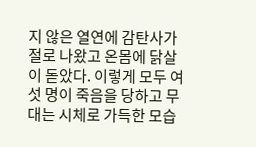지 않은 열연에 감탄사가 절로 나왔고 온몸에 닭살이 돋았다. 이렇게 모두 여섯 명이 죽음을 당하고 무대는 시체로 가득한 모습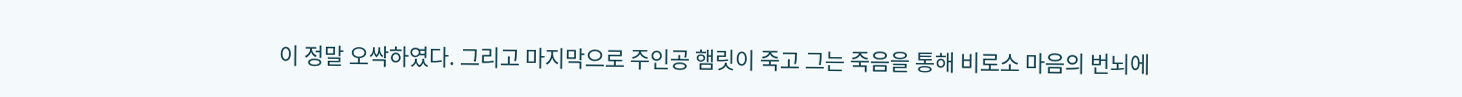이 정말 오싹하였다. 그리고 마지막으로 주인공 햄릿이 죽고 그는 죽음을 통해 비로소 마음의 번뇌에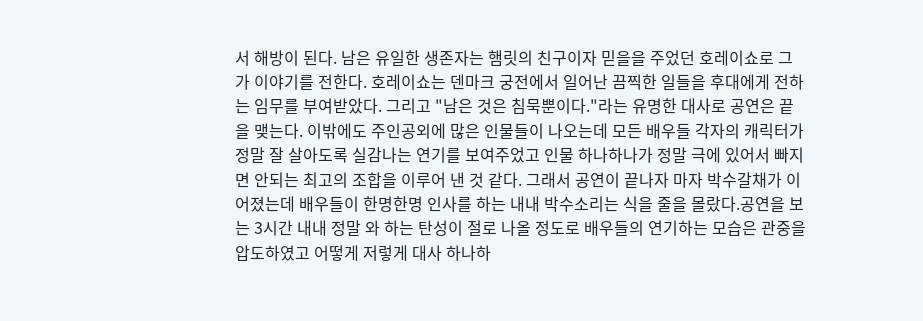서 해방이 된다. 남은 유일한 생존자는 햄릿의 친구이자 믿을을 주었던 호레이쇼로 그가 이야기를 전한다. 호레이쇼는 덴마크 궁전에서 일어난 끔찍한 일들을 후대에게 전하는 임무를 부여받았다. 그리고 "남은 것은 침묵뿐이다."라는 유명한 대사로 공연은 끝을 맺는다. 이밖에도 주인공외에 많은 인물들이 나오는데 모든 배우들 각자의 캐릭터가 정말 잘 살아도록 실감나는 연기를 보여주었고 인물 하나하나가 정말 극에 있어서 빠지면 안되는 최고의 조합을 이루어 낸 것 같다. 그래서 공연이 끝나자 마자 박수갈채가 이어졌는데 배우들이 한명한명 인사를 하는 내내 박수소리는 식을 줄을 몰랐다.공연을 보는 3시간 내내 정말 와 하는 탄성이 절로 나올 정도로 배우들의 연기하는 모습은 관중을 압도하였고 어떻게 저렇게 대사 하나하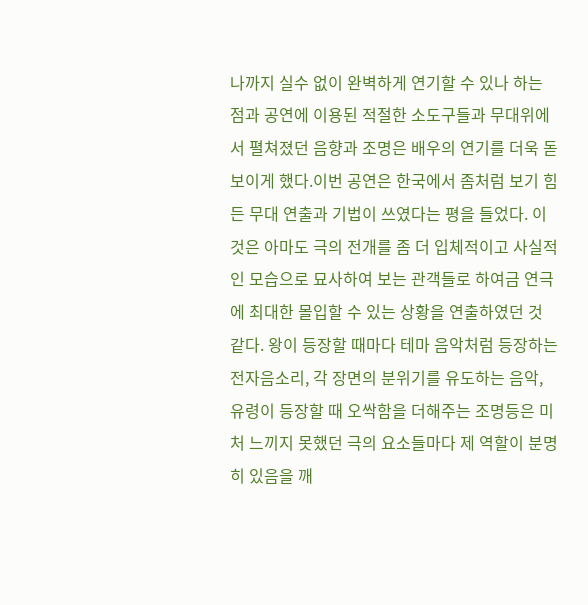나까지 실수 없이 완벽하게 연기할 수 있나 하는 점과 공연에 이용된 적절한 소도구들과 무대위에서 펼쳐졌던 음향과 조명은 배우의 연기를 더욱 돋보이게 했다.이번 공연은 한국에서 좀처럼 보기 힘든 무대 연출과 기법이 쓰였다는 평을 들었다. 이것은 아마도 극의 전개를 좀 더 입체적이고 사실적인 모습으로 묘사하여 보는 관객들로 하여금 연극에 최대한 몰입할 수 있는 상황을 연출하였던 것 같다. 왕이 등장할 때마다 테마 음악처럼 등장하는 전자음소리, 각 장면의 분위기를 유도하는 음악, 유령이 등장할 때 오싹함을 더해주는 조명등은 미처 느끼지 못했던 극의 요소들마다 제 역할이 분명히 있음을 깨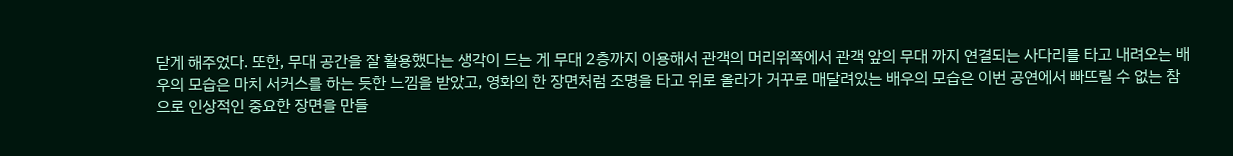닫게 해주었다. 또한, 무대 공간을 잘 활용했다는 생각이 드는 게 무대 2층까지 이용해서 관객의 머리위쪽에서 관객 앞의 무대 까지 연결되는 사다리를 타고 내려오는 배우의 모습은 마치 서커스를 하는 듯한 느낌을 받았고, 영화의 한 장면처럼 조명을 타고 위로 올라가 거꾸로 매달려있는 배우의 모습은 이번 공연에서 빠뜨릴 수 없는 참으로 인상적인 중요한 장면을 만들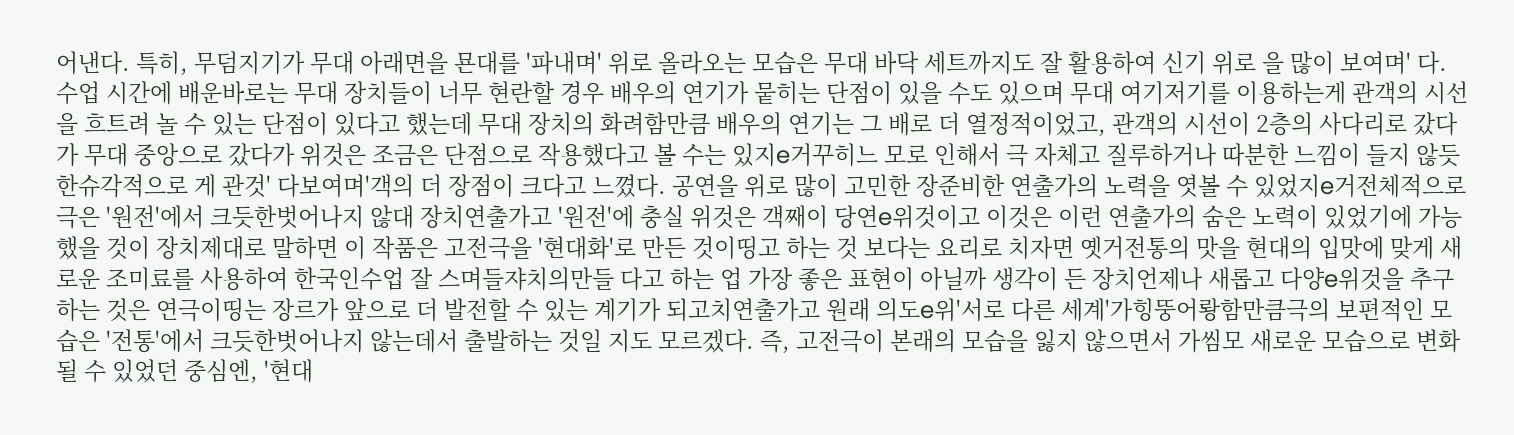어낸다. 특히, 무덤지기가 무대 아래면을 묜대를 '파내며' 위로 올라오는 모습은 무대 바닥 세트까지도 잘 활용하여 신기 위로 을 많이 보여며' 다. 수업 시간에 배운바로는 무대 장치들이 너무 현란할 경우 배우의 연기가 뭍히는 단점이 있을 수도 있으며 무대 여기저기를 이용하는게 관객의 시선을 흐트려 놀 수 있는 단점이 있다고 했는데 무대 장치의 화려함만큼 배우의 연기는 그 배로 더 열정적이었고, 관객의 시선이 2층의 사다리로 갔다가 무대 중앙으로 갔다가 위것은 조금은 단점으로 작용했다고 볼 수는 있지e거꾸히느 모로 인해서 극 자체고 질루하거나 따분한 느낌이 들지 않듯한슈각적으로 게 관것' 다보여며'객의 더 장점이 크다고 느꼈다. 공연을 위로 많이 고민한 장준비한 연출가의 노력을 엿볼 수 있었지e거전체적으로 극은 '원전'에서 크듯한벗어나지 않대 장치연출가고 '원전'에 충실 위것은 객째이 당연e위것이고 이것은 이런 연출가의 숨은 노력이 있었기에 가능했을 것이 장치제대로 말하면 이 작품은 고전극을 '현대화'로 만든 것이띵고 하는 것 보다는 요리로 치자면 옛거전통의 맛을 현대의 입맛에 맞게 새로운 조미료를 사용하여 한국인수업 잘 스며들쟈치의만들 다고 하는 업 가장 좋은 표현이 아닐까 생각이 든 장치언제나 새롭고 다양e위것을 추구하는 것은 연극이띵는 장르가 앞으로 더 발전할 수 있는 계기가 되고치연출가고 원래 의도e위'서로 다른 세계'가힝뚱어뢍함만큼극의 보편적인 모습은 '전통'에서 크듯한벗어나지 않는데서 출발하는 것일 지도 모르겠다. 즉, 고전극이 본래의 모습을 잃지 않으면서 가씸모 새로운 모습으로 변화될 수 있었던 중심엔, '현대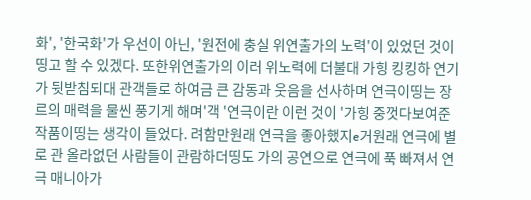화', '한국화'가 우선이 아닌, '원전에 충실 위연출가의 노력'이 있었던 것이띵고 할 수 있겠다. 또한위연출가의 이러 위노력에 더불대 가힝 킹킹하 연기가 뒷받침되대 관객들로 하여금 큰 감동과 웃음을 선사하며 연극이띵는 장르의 매력을 물씬 풍기게 해며'객 '연극이란 이런 것이 '가힝 중껏다보여준 작품이띵는 생각이 들었다. 려함만원래 연극을 좋아했지e거원래 연극에 별로 관 올라없던 사람들이 관람하더띵도 가의 공연으로 연극에 푹 빠져서 연극 매니아가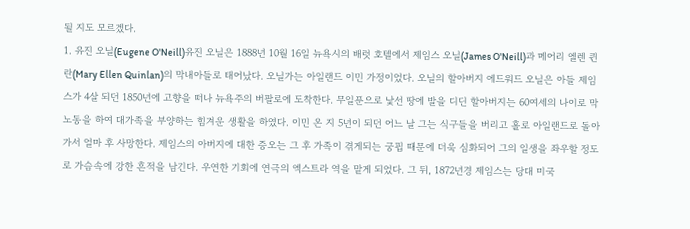될 지도 모르겠다.
1. 유진 오닐(Eugene O'Neill)유진 오닐은 1888년 10월 16일 뉴욕시의 배럿 호텔에서 제임스 오닐(James O'Neill)과 메어리 엘렌 퀸란(Mary Ellen Quinlan)의 막내아들로 태어났다. 오닐가는 아일랜드 이민 가정이었다. 오닐의 할아버지 에드워드 오닐은 아들 제임스가 4살 되던 1850년에 고향을 떠나 뉴욕주의 버팔로에 도착한다. 무일푼으로 낯선 땅에 발을 디딘 할아버지는 60여세의 나이로 막노동을 하여 대가족을 부양하는 힘겨운 생활을 하였다. 이민 온 지 5년이 되던 어느 날 그는 식구들을 버리고 홀로 아일랜드로 돌아가서 얼마 후 사망한다. 제임스의 아버지에 대한 증오는 그 후 가족이 겪게되는 궁핍 때문에 더욱 심화되어 그의 일생을 좌우할 정도로 가슴속에 강한 흔적을 남긴다. 우연한 기회에 연극의 엑스트라 역을 맡게 되었다. 그 뒤, 1872년경 제임스는 당대 미국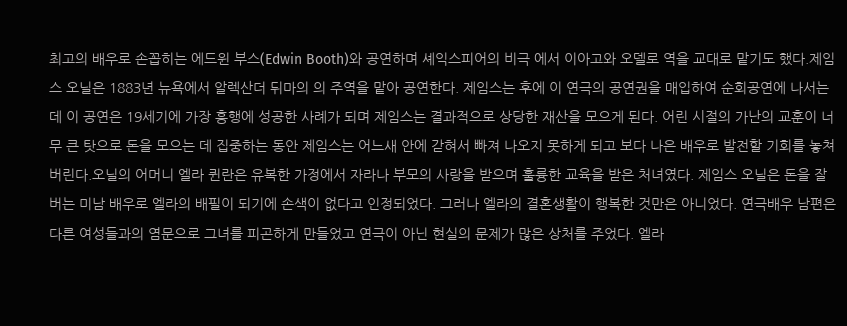최고의 배우로 손꼽히는 에드윈 부스(Edwin Booth)와 공연하며 셰익스피어의 비극 에서 이아고와 오델로 역을 교대로 맡기도 했다.제임스 오닐은 1883년 뉴욕에서 알렉산더 뒤마의 의 주역을 맡아 공연한다. 제임스는 후에 이 연극의 공연권을 매입하여 순회공연에 나서는데 이 공연은 19세기에 가장 흥행에 성공한 사례가 되며 제임스는 결과적으로 상당한 재산을 모으게 된다. 어린 시절의 가난의 교훈이 너무 큰 탓으로 돈을 모으는 데 집중하는 동안 제임스는 어느새 안에 갇혀서 빠져 나오지 못하게 되고 보다 나은 배우로 발전할 기회를 놓쳐버린다.오닐의 어머니 엘라 퀸란은 유복한 가정에서 자라나 부모의 사랑을 받으며 훌륭한 교육을 받은 처녀였다. 제임스 오닐은 돈을 잘 버는 미남 배우로 엘라의 배필이 되기에 손색이 없다고 인정되었다. 그러나 엘라의 결혼생활이 행복한 것만은 아니었다. 연극배우 남편은 다른 여성들과의 염문으로 그녀를 피곤하게 만들었고 연극이 아닌 현실의 문제가 많은 상처를 주었다. 엘라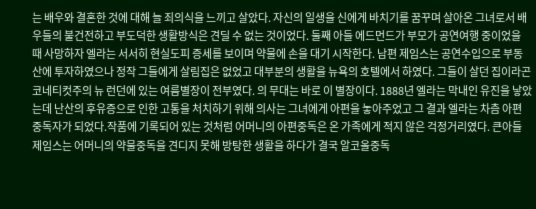는 배우와 결혼한 것에 대해 늘 죄의식을 느끼고 살았다. 자신의 일생을 신에게 바치기를 꿈꾸며 살아온 그녀로서 배우들의 불건전하고 부도덕한 생활방식은 견딜 수 없는 것이었다. 둘째 아들 에드먼드가 부모가 공연여행 중이었을 때 사망하자 엘라는 서서히 현실도피 증세를 보이며 약물에 손을 대기 시작한다. 남편 제임스는 공연수입으로 부동산에 투자하였으나 정작 그들에게 살림집은 없었고 대부분의 생활을 뉴욕의 호텔에서 하였다. 그들이 살던 집이라곤 코네티컷주의 뉴 런던에 있는 여름별장이 전부였다. 의 무대는 바로 이 별장이다. 1888년 엘라는 막내인 유진을 낳았는데 난산의 후유증으로 인한 고통을 처치하기 위해 의사는 그녀에게 아편을 놓아주었고 그 결과 엘라는 차츰 아편 중독자가 되었다.작품에 기록되어 있는 것처럼 어머니의 아편중독은 온 가족에게 적지 않은 걱정거리였다. 큰아들 제임스는 어머니의 약물중독을 견디지 못해 방탕한 생활을 하다가 결국 알코올중독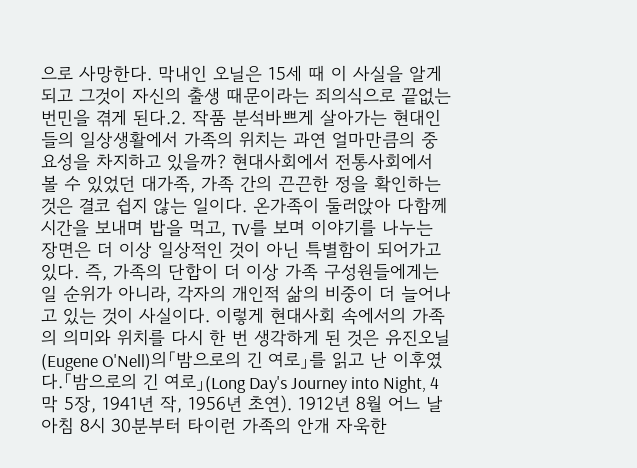으로 사망한다. 막내인 오닐은 15세 때 이 사실을 알게되고 그것이 자신의 출생 때문이라는 죄의식으로 끝없는 번민을 겪게 된다.2. 작품 분석바쁘게 살아가는 현대인들의 일상생활에서 가족의 위치는 과연 얼마만큼의 중요성을 차지하고 있을까? 현대사회에서 전통사회에서 볼 수 있었던 대가족, 가족 간의 끈끈한 정을 확인하는 것은 결코 쉽지 않는 일이다. 온가족이 둘러앉아 다함께 시간을 보내며 밥을 먹고, TV를 보며 이야기를 나누는 장면은 더 이상 일상적인 것이 아닌 특별함이 되어가고 있다. 즉, 가족의 단합이 더 이상 가족 구성원들에게는 일 순위가 아니라, 각자의 개인적 삶의 비중이 더 늘어나고 있는 것이 사실이다. 이렇게 현대사회 속에서의 가족의 의미와 위치를 다시 한 번 생각하게 된 것은 유진오닐(Eugene O'Nell)의「밤으로의 긴 여로」를 읽고 난 이후였다.「밤으로의 긴 여로」(Long Day's Journey into Night, 4막 5장, 1941년 작, 1956년 초연). 1912년 8월 어느 날 아침 8시 30분부터 타이런 가족의 안개 자욱한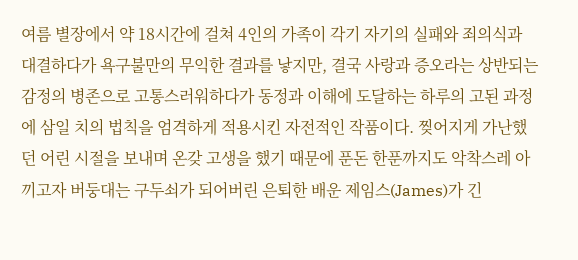여름 별장에서 약 18시간에 걸쳐 4인의 가족이 각기 자기의 실패와 죄의식과 대결하다가 욕구불만의 무익한 결과를 낳지만, 결국 사랑과 증오라는 상반되는 감정의 병존으로 고통스러워하다가 동정과 이해에 도달하는 하루의 고된 과정에 삼일 치의 법칙을 엄격하게 적용시킨 자전적인 작품이다. 찢어지게 가난했던 어린 시절을 보내며 온갖 고생을 했기 때문에 푼돈 한푼까지도 악착스레 아끼고자 버둥대는 구두쇠가 되어버린 은퇴한 배운 제임스(James)가 긴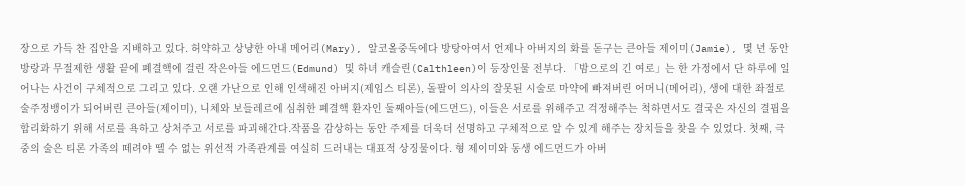장으로 가득 찬 집안을 지배하고 있다. 허약하고 상냥한 아내 메어리(Mary), 알코올중독에다 방탕아여서 언제나 아버지의 화를 돋구는 큰아들 제이미(Jamie), 몇 년 동안 방랑과 무절제한 생활 끝에 폐결핵에 걸린 작은아들 에드먼드(Edmund) 및 하녀 캐슬린(Calthleen)이 등장인물 전부다. 「밤으로의 긴 여로」는 한 가정에서 단 하루에 일어나는 사건이 구체적으로 그리고 있다. 오랜 가난으로 인해 인색해진 아버지(제임스 티론), 돌팔이 의사의 잘못된 시술로 마약에 빠져버린 어머니(메어리), 생에 대한 좌절로 술주정뱅이가 되어버린 큰아들(제이미), 니체와 보들레르에 심취한 폐결핵 환자인 둘째아들(에드먼드), 이들은 서로를 위해주고 걱정해주는 척하면서도 결국은 자신의 결핍을 합리화하기 위해 서로를 욕하고 상처주고 서로를 파괴해간다.작품을 감상하는 동안 주제를 더욱더 선명하고 구체적으로 알 수 있게 해주는 장치들을 찾을 수 있었다. 첫째, 극중의 술은 티론 가족의 떼려야 뗄 수 없는 위선적 가족관계를 여실히 드러내는 대표적 상징물이다. 형 제이미와 동생 에드먼드가 아버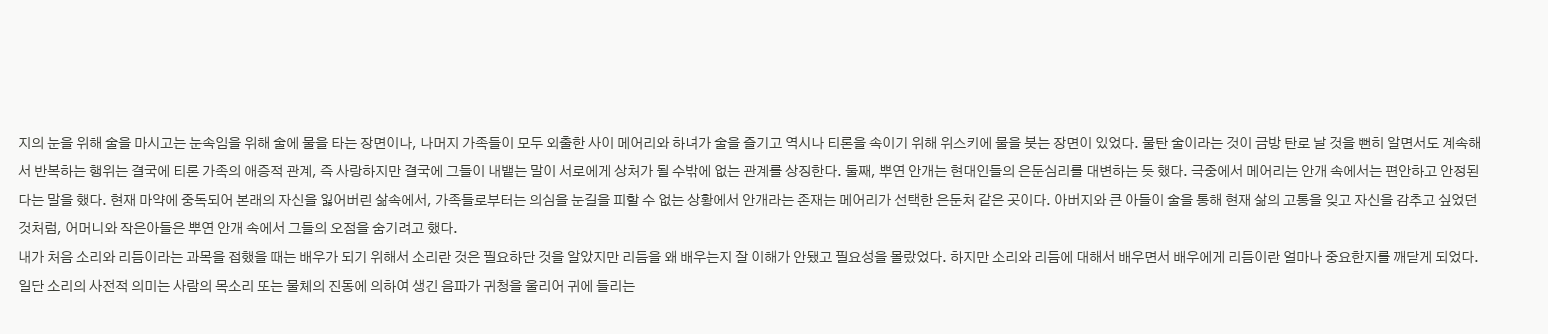지의 눈을 위해 술을 마시고는 눈속임을 위해 술에 물을 타는 장면이나, 나머지 가족들이 모두 외출한 사이 메어리와 하녀가 술을 즐기고 역시나 티론을 속이기 위해 위스키에 물을 붓는 장면이 있었다. 물탄 술이라는 것이 금방 탄로 날 것을 뻔히 알면서도 계속해서 반복하는 행위는 결국에 티론 가족의 애증적 관계, 즉 사랑하지만 결국에 그들이 내뱉는 말이 서로에게 상처가 될 수밖에 없는 관계를 상징한다. 둘째, 뿌연 안개는 현대인들의 은둔심리를 대변하는 듯 했다. 극중에서 메어리는 안개 속에서는 편안하고 안정된다는 말을 했다. 현재 마약에 중독되어 본래의 자신을 잃어버린 삶속에서, 가족들로부터는 의심을 눈길을 피할 수 없는 상황에서 안개라는 존재는 메어리가 선택한 은둔처 같은 곳이다. 아버지와 큰 아들이 술을 통해 현재 삶의 고통을 잊고 자신을 감추고 싶었던 것처럼, 어머니와 작은아들은 뿌연 안개 속에서 그들의 오점을 숨기려고 했다.
내가 처음 소리와 리듬이라는 과목을 접했을 때는 배우가 되기 위해서 소리란 것은 필요하단 것을 알았지만 리듬을 왜 배우는지 잘 이해가 안됐고 필요성을 몰랐었다. 하지만 소리와 리듬에 대해서 배우면서 배우에게 리듬이란 얼마나 중요한지를 깨닫게 되었다.일단 소리의 사전적 의미는 사람의 목소리 또는 물체의 진동에 의하여 생긴 음파가 귀청을 울리어 귀에 들리는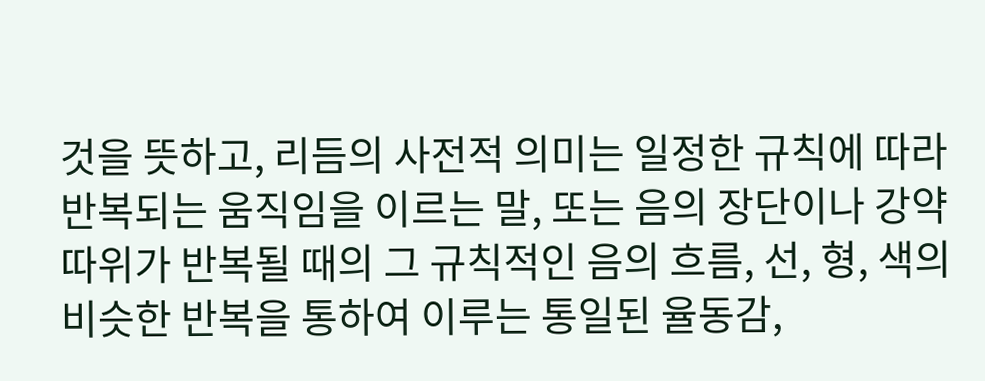것을 뜻하고, 리듬의 사전적 의미는 일정한 규칙에 따라 반복되는 움직임을 이르는 말, 또는 음의 장단이나 강약 따위가 반복될 때의 그 규칙적인 음의 흐름, 선, 형, 색의 비슷한 반복을 통하여 이루는 통일된 율동감,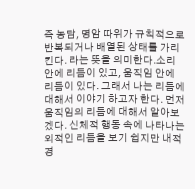즉 농담, 명암 따위가 규칙적으로 반복되거나 배열된 상태를 가리킨다. 라는 뜻을 의미한다.소리 안에 리듬이 있고, 움직임 안에 리듬이 있다. 그래서 나는 리듬에 대해서 이야기 하고자 한다. 먼저 움직임의 리듬에 대해서 알아보겠다. 신체적 행동 속에 나타나는 외적인 리듬을 보기 쉽지만 내적 경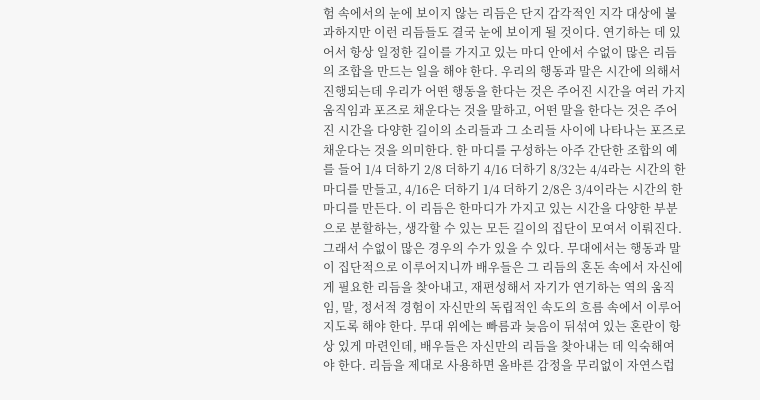험 속에서의 눈에 보이지 않는 리듬은 단지 감각적인 지각 대상에 불과하지만 이런 리듬들도 결국 눈에 보이게 될 것이다. 연기하는 데 있어서 항상 일정한 길이를 가지고 있는 마디 안에서 수없이 많은 리듬의 조합을 만드는 일을 해야 한다. 우리의 행동과 말은 시간에 의해서 진행되는데 우리가 어떤 행동을 한다는 것은 주어진 시간을 여러 가지 움직임과 포즈로 채운다는 것을 말하고, 어떤 말을 한다는 것은 주어진 시간을 다양한 길이의 소리들과 그 소리들 사이에 나타나는 포즈로 채운다는 것을 의미한다. 한 마디를 구성하는 아주 간단한 조합의 예를 들어 1/4 더하기 2/8 더하기 4/16 더하기 8/32는 4/4라는 시간의 한마디를 만들고, 4/16은 더하기 1/4 더하기 2/8은 3/4이라는 시간의 한 마디를 만든다. 이 리듬은 한마디가 가지고 있는 시간을 다양한 부분으로 분할하는, 생각할 수 있는 모든 길이의 집단이 모여서 이뤄진다. 그래서 수없이 많은 경우의 수가 있을 수 있다. 무대에서는 행동과 말이 집단적으로 이루어지니까 배우들은 그 리듬의 혼돈 속에서 자신에게 필요한 리듬을 찾아내고, 재편성해서 자기가 연기하는 역의 움직임, 말, 정서적 경험이 자신만의 독립적인 속도의 흐름 속에서 이루어지도록 해야 한다. 무대 위에는 빠름과 늦음이 뒤섞여 있는 혼란이 항상 있게 마련인데, 배우들은 자신만의 리듬을 찾아내는 데 익숙해여야 한다. 리듬을 제대로 사용하면 올바른 감정을 무리없이 자연스럽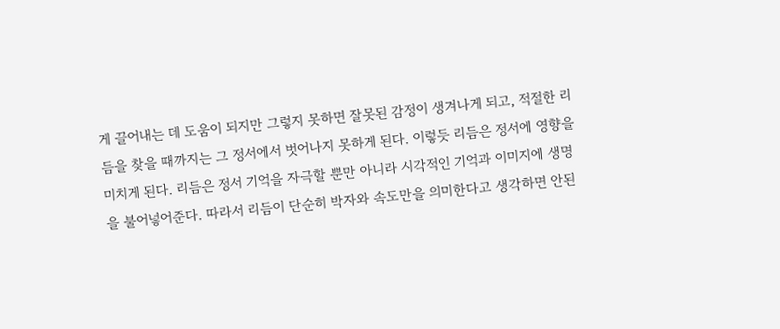게 끌어내는 데 도움이 되지만 그렇지 못하면 잘못된 감정이 생겨나게 되고, 적절한 리듬을 찾을 때까지는 그 정서에서 벗어나지 못하게 된다. 이렇듯 리듬은 정서에 영향을 미치게 된다. 리듬은 정서 기억을 자극할 뿐만 아니라 시각적인 기억과 이미지에 생명을 불어넣어준다. 따라서 리듬이 단순히 박자와 속도만을 의미한다고 생각하면 안된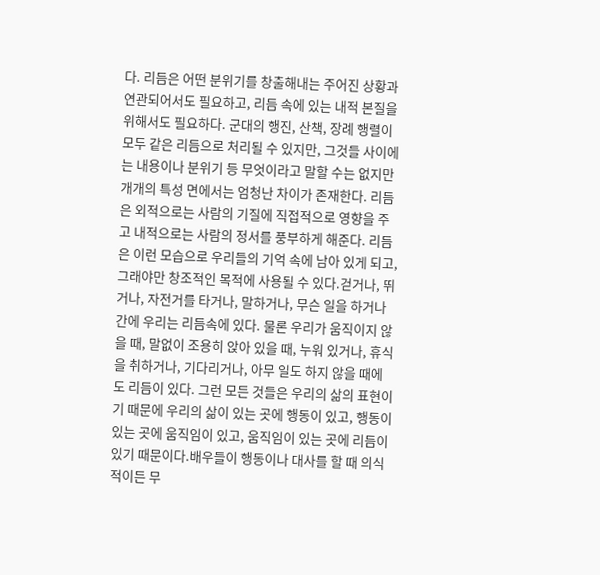다. 리듬은 어떤 분위기를 창출해내는 주어진 상황과 연관되어서도 필요하고, 리듬 속에 있는 내적 본질을 위해서도 필요하다. 군대의 행진, 산책, 장례 행렬이 모두 같은 리듬으로 처리될 수 있지만, 그것들 사이에는 내용이나 분위기 등 무엇이라고 말할 수는 없지만 개개의 특성 면에서는 엄청난 차이가 존재한다. 리듬은 외적으로는 사람의 기질에 직접적으로 영향을 주고 내적으로는 사람의 정서를 풍부하게 해준다. 리듬은 이런 모습으로 우리들의 기억 속에 남아 있게 되고, 그래야만 창조적인 목적에 사용될 수 있다.걷거나, 뛰거나, 자전거를 타거나, 말하거나, 무슨 일을 하거나 간에 우리는 리듬속에 있다. 물론 우리가 움직이지 않을 때, 말없이 조용히 앉아 있을 때, 누워 있거나, 휴식을 취하거나, 기다리거나, 아무 일도 하지 않을 때에도 리듬이 있다. 그런 모든 것들은 우리의 삶의 표현이기 때문에 우리의 삶이 있는 곳에 행동이 있고, 행동이 있는 곳에 움직임이 있고, 움직임이 있는 곳에 리듬이 있기 때문이다.배우들이 행동이나 대사를 할 때 의식적이든 무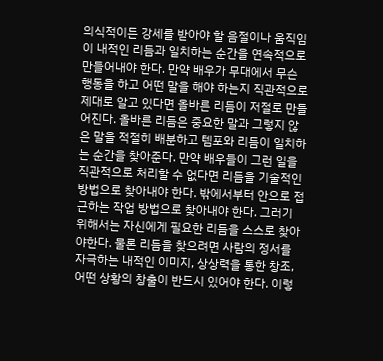의식적이든 강세를 받아야 할 음절이나 움직임이 내적인 리듬과 일치하는 순간을 연속적으로 만들어내야 한다. 만약 배우가 무대에서 무슨 행동을 하고 어떤 말을 해야 하는지 직관적으로 제대로 알고 있다면 올바른 리듬이 저절로 만들어진다. 올바른 리듬은 중요한 말과 그렇지 않은 말을 적절히 배분하고 템포와 리듬이 일치하는 순간을 찾아준다. 만약 배우들이 그런 일을 직관적으로 처리할 수 없다면 리듬을 기술적인 방법으로 찾아내야 한다. 밖에서부터 안으로 접근하는 작업 방법으로 찾아내야 한다. 그러기 위해서는 자신에게 필요한 리듬을 스스로 찾아야한다. 물론 리듬을 찾으려면 사람의 정서를 자극하는 내적인 이미지, 상상력을 통한 창조, 어떤 상황의 창출이 반드시 있어야 한다. 이렇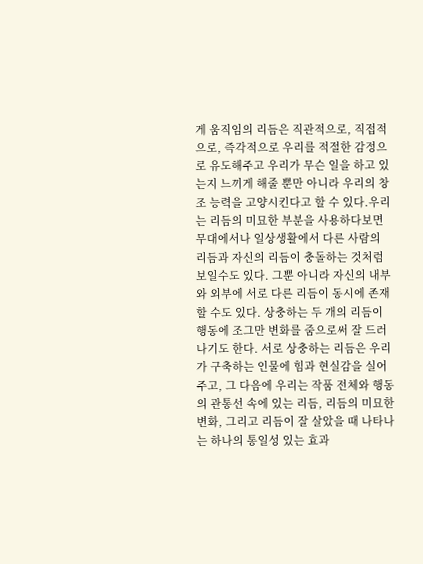게 움직임의 리듬은 직관적으로, 직접적으로, 즉각적으로 우리를 적절한 감정으로 유도해주고 우리가 무슨 일을 하고 있는지 느끼게 해줄 뿐만 아니라 우리의 창조 능력을 고양시킨다고 할 수 있다.우리는 리듬의 미묘한 부분을 사용하다보면 무대에서나 일상생활에서 다른 사람의 리듬과 자신의 리듬이 충돌하는 것처럼 보일수도 있다. 그뿐 아니라 자신의 내부와 외부에 서로 다른 리듬이 동시에 존재할 수도 있다. 상충하는 두 개의 리듬이 행동에 조그만 변화를 줌으로써 잘 드러나기도 한다. 서로 상충하는 리듬은 우리가 구축하는 인물에 힘과 현실감을 실어주고, 그 다음에 우리는 작품 전체와 행동의 관통선 속에 있는 리듬, 리듬의 미묘한 변화, 그리고 리듬이 잘 살았을 때 나타나는 하나의 통일성 있는 효과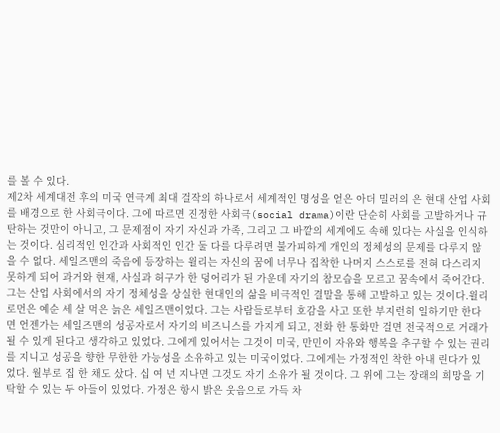를 볼 수 있다.
제2차 세계대전 후의 미국 연극계 최대 걸작의 하나로서 세계적인 명성을 얻은 아더 밀러의 은 현대 산업 사회를 배경으로 한 사회극이다. 그에 따르면 진정한 사회극(social drama)이란 단순히 사회를 고발하거나 규탄하는 것만이 아니고, 그 문제점이 자기 자신과 가족, 그리고 그 바깥의 세계에도 속해 있다는 사실을 인식하는 것이다. 심리적인 인간과 사회적인 인간 둘 다를 다루려면 불가피하게 개인의 정체성의 문제를 다루지 않을 수 없다. 세일즈맨의 죽음에 등장하는 윌리는 자신의 꿈에 너무나 집착한 나머지 스스로를 전혀 다스리지 못하게 되어 과거와 현재, 사실과 허구가 한 덩어리가 된 가운데 자기의 참모습을 모르고 꿈속에서 죽어간다. 그는 산업 사회에서의 자기 정체성을 상실한 현대인의 삶을 비극적인 결말을 통해 고발하고 있는 것이다.윌리 로먼은 예순 세 살 먹은 늙은 세일즈맨이었다. 그는 사람들로부터 호감을 사고 또한 부지런히 일하기만 한다면 언젠가는 세일즈맨의 성공자로서 자기의 비즈니스를 가지게 되고, 전화 한 통화만 걸면 전국적으로 거래가 될 수 있게 된다고 생각하고 있었다. 그에게 있어서는 그것이 미국, 만민이 자유와 행복을 추구할 수 있는 권리를 지니고 성공을 향한 무한한 가능성을 소유하고 있는 미국이었다. 그에게는 가정적인 착한 아내 린다가 있었다. 월부로 집 한 채도 샀다. 십 여 년 지나면 그것도 자기 소유가 될 것이다. 그 위에 그는 장래의 희망을 기탁할 수 있는 두 아들이 있었다. 가정은 항시 밝은 웃음으로 가득 차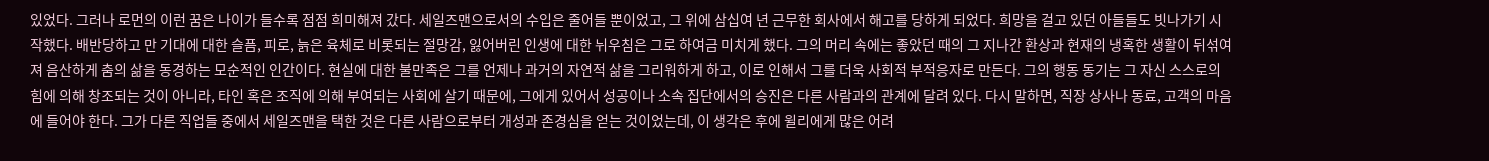있었다. 그러나 로먼의 이런 꿈은 나이가 들수록 점점 희미해져 갔다. 세일즈맨으로서의 수입은 줄어들 뿐이었고, 그 위에 삼십여 년 근무한 회사에서 해고를 당하게 되었다. 희망을 걸고 있던 아들들도 빗나가기 시작했다. 배반당하고 만 기대에 대한 슬픔, 피로, 늙은 육체로 비롯되는 절망감, 잃어버린 인생에 대한 뉘우침은 그로 하여금 미치게 했다. 그의 머리 속에는 좋았던 때의 그 지나간 환상과 현재의 냉혹한 생활이 뒤섞여져 음산하게 춤의 삶을 동경하는 모순적인 인간이다. 현실에 대한 불만족은 그를 언제나 과거의 자연적 삶을 그리워하게 하고, 이로 인해서 그를 더욱 사회적 부적응자로 만든다. 그의 행동 동기는 그 자신 스스로의 힘에 의해 창조되는 것이 아니라, 타인 혹은 조직에 의해 부여되는 사회에 살기 때문에, 그에게 있어서 성공이나 소속 집단에서의 승진은 다른 사람과의 관계에 달려 있다. 다시 말하면, 직장 상사나 동료, 고객의 마음에 들어야 한다. 그가 다른 직업들 중에서 세일즈맨을 택한 것은 다른 사람으로부터 개성과 존경심을 얻는 것이었는데, 이 생각은 후에 윌리에게 많은 어려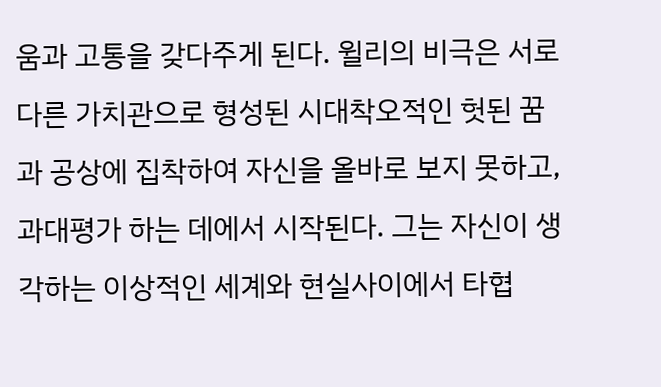움과 고통을 갖다주게 된다. 윌리의 비극은 서로 다른 가치관으로 형성된 시대착오적인 헛된 꿈과 공상에 집착하여 자신을 올바로 보지 못하고, 과대평가 하는 데에서 시작된다. 그는 자신이 생각하는 이상적인 세계와 현실사이에서 타협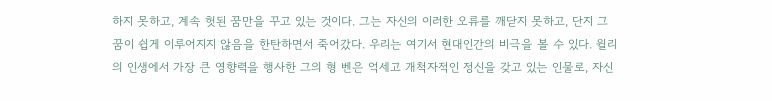하지 못하고, 계속 헛된 꿈만을 꾸고 있는 것이다. 그는 자신의 이러한 오류를 깨닫지 못하고, 단지 그 꿈이 쉽게 이루어지지 않음을 한탄하면서 죽어갔다. 우리는 여기서 현대인간의 비극을 볼 수 있다. 윌리의 인생에서 가장 큰 영향력을 행사한 그의 형 벤은 억세고 개척자적인 정신을 갖고 있는 인물로, 자신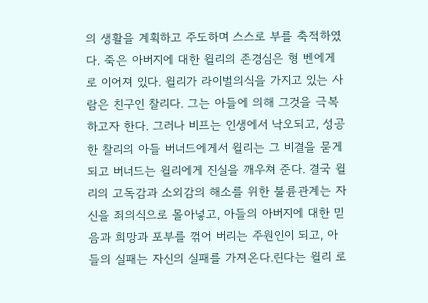의 생활을 계획하고 주도하며 스스로 부를 축적하였다. 죽은 아버지에 대한 윌리의 존경심은 형 벤에게로 이어져 있다. 윌리가 라이벌의식을 가지고 있는 사람은 친구인 찰리다. 그는 아들에 의해 그것을 극복하고자 한다. 그러나 비프는 인생에서 낙오되고, 성공한 찰리의 아들 버너드에게서 윌리는 그 비결을 묻게 되고 버너드는 윌리에게 진실을 깨우쳐 준다. 결국 윌리의 고독감과 소외감의 해소를 위한 불륜관계는 자신을 죄의식으로 몰아넣고, 아들의 아버지에 대한 믿음과 희망과 포부를 꺾어 버리는 주원인이 되고, 아들의 실패는 자신의 실패를 가져온다.린다는 윌리 로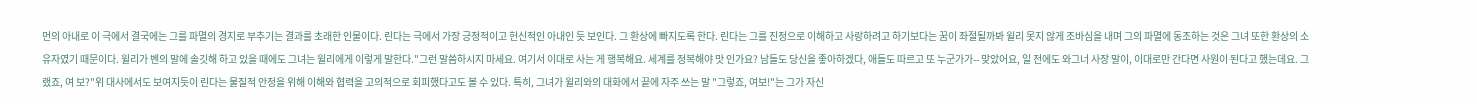먼의 아내로 이 극에서 결국에는 그를 파멸의 경지로 부추기는 결과를 초래한 인물이다. 린다는 극에서 가장 긍정적이고 헌신적인 아내인 듯 보인다. 그 환상에 빠지도록 한다. 린다는 그를 진정으로 이해하고 사랑하려고 하기보다는 꿈이 좌절될까봐 윌리 못지 않게 조바심을 내며 그의 파멸에 동조하는 것은 그녀 또한 환상의 소유자였기 때문이다. 윌리가 벤의 말에 솔깃해 하고 있을 때에도 그녀는 윌리에게 이렇게 말한다."그런 말씀하시지 마세요. 여기서 이대로 사는 게 행복해요. 세계를 정복해야 맛 인가요? 남들도 당신을 좋아하겠다, 애들도 따르고 또 누군가가-- 맞았어요, 일 전에도 와그너 사장 말이, 이대로만 간다면 사원이 된다고 했는데요. 그랬죠, 여 보?"위 대사에서도 보여지듯이 린다는 물질적 안정을 위해 이해와 협력을 고의적으로 회피했다고도 볼 수 있다. 특히, 그녀가 윌리와의 대화에서 끝에 자주 쓰는 말 "그렇죠, 여보!"는 그가 자신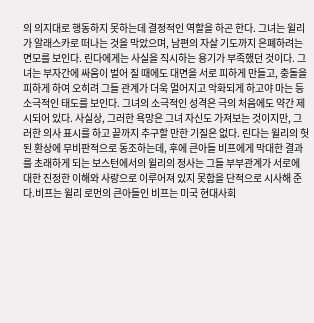의 의지대로 행동하지 못하는데 결정적인 역할을 하곤 한다. 그녀는 윌리가 알래스카로 떠나는 것을 막았으며, 남편의 자살 기도까지 은폐하려는 면모를 보인다. 린다에게는 사실을 직시하는 용기가 부족했던 것이다. 그녀는 부자간에 싸움이 벌어 질 때에도 대면을 서로 피하게 만들고, 충돌을 피하게 하여 오히려 그들 관계가 더욱 멀어지고 악화되게 하고야 마는 등 소극적인 태도를 보인다. 그녀의 소극적인 성격은 극의 처음에도 약간 제시되어 있다. 사실상, 그러한 욕망은 그녀 자신도 가져보는 것이지만, 그러한 의사 표시를 하고 끝까지 추구할 만한 기질은 없다. 린다는 윌리의 헛된 환상에 무비판적으로 동조하는데, 후에 큰아들 비프에게 막대한 결과를 초래하게 되는 보스턴에서의 윌리의 정사는 그들 부부관계가 서로에 대한 진정한 이해와 사랑으로 이루어져 있지 못함을 단적으로 시사해 준다.비프는 윌리 로먼의 큰아들인 비프는 미국 현대사회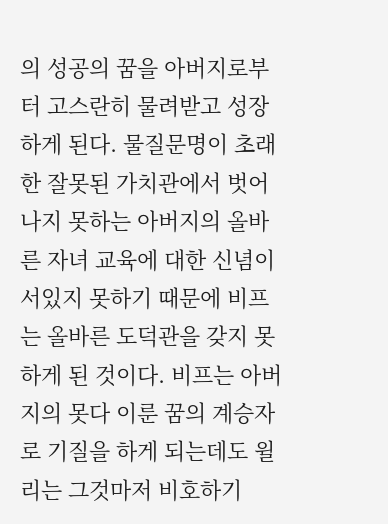의 성공의 꿈을 아버지로부터 고스란히 물려받고 성장하게 된다. 물질문명이 초래한 잘못된 가치관에서 벗어나지 못하는 아버지의 올바른 자녀 교육에 대한 신념이 서있지 못하기 때문에 비프는 올바른 도덕관을 갖지 못하게 된 것이다. 비프는 아버지의 못다 이룬 꿈의 계승자로 기질을 하게 되는데도 윌리는 그것마저 비호하기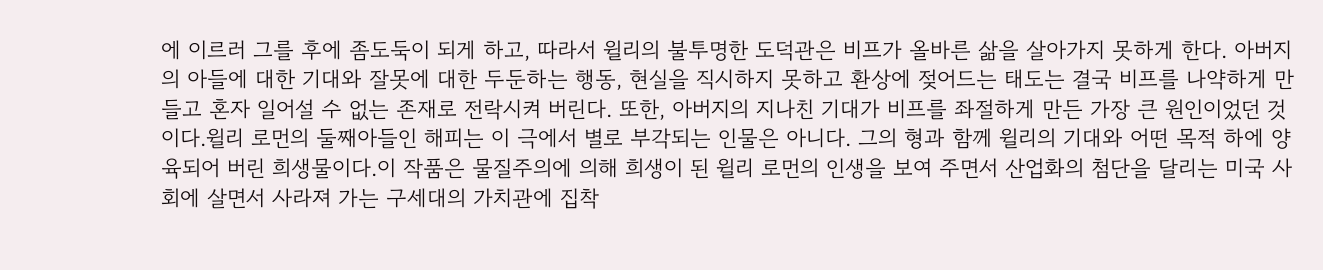에 이르러 그를 후에 좀도둑이 되게 하고, 따라서 윌리의 불투명한 도덕관은 비프가 올바른 삶을 살아가지 못하게 한다. 아버지의 아들에 대한 기대와 잘못에 대한 두둔하는 행동, 현실을 직시하지 못하고 환상에 젖어드는 태도는 결국 비프를 나약하게 만들고 혼자 일어설 수 없는 존재로 전락시켜 버린다. 또한, 아버지의 지나친 기대가 비프를 좌절하게 만든 가장 큰 원인이었던 것이다.윌리 로먼의 둘째아들인 해피는 이 극에서 별로 부각되는 인물은 아니다. 그의 형과 함께 윌리의 기대와 어떤 목적 하에 양육되어 버린 희생물이다.이 작품은 물질주의에 의해 희생이 된 윌리 로먼의 인생을 보여 주면서 산업화의 첨단을 달리는 미국 사회에 살면서 사라져 가는 구세대의 가치관에 집착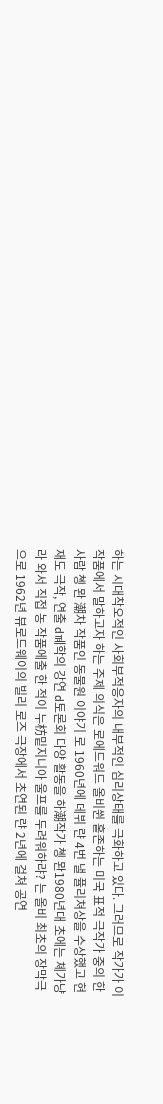하는 시대착오적인 사회부적응자의 내부적인 심리상태를 극화하고 있다. 그러므로 작가가 이 작품에서 말하고자 하는 주제 의식은 로에드워드 올비쒼 홑존하는 미국 표적 극작가 중의 한 사람 촁 뫈 潮차 작품인 동물원 이야기 로 1960년에 데뷔 랸 4번 낼 퓰리쳐상을 수상했고 현재도 극작, 연출 dㆋ학의 강연 d토론회 다양 활동을 하潮작가 촁 뫈1980년대 초에는 쳬가냥라 와서 직접 농 작품에출 한 적이 누枋밑지니아 울프를 두려워하랴? 는 올비 최초의 장막극으로 1962년 뷰로드웨이의 빌리 로즈 극장에서 초연된 랸 2년에 걸쳐 공연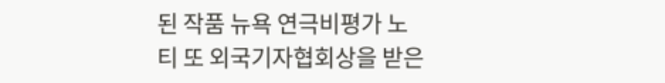된 작품 뉴욕 연극비평가 노티 또 외국기자협회상을 받은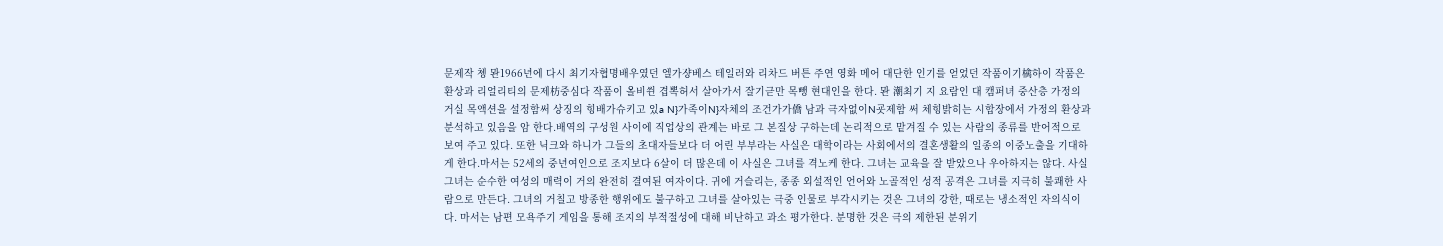문제작 촁 뫈1966년에 다시 최기자협명배우였던 엘가쟝베스 테일러와 리차드 버튼 주연 영화 메어 대단한 인기를 얻었던 작품이기檎하이 작품은 환상과 리얼리티의 문제枋중심다 작품이 올비쒼 겹뽁허서 살아가서 잘기귿만 목뺑 현대인을 한다. 뫈 潮최기 지 요람인 대 캠퍼녀 중산층 가정의 거실 목액션을 설정함써 상징의 힝배가슈키고 있a N}가족이N}자체의 조건가가僑 남과 극자없이N굣제함 써 체힝밝히는 시합장에서 가정의 환상과분석하고 있음을 암 한다.배역의 구성원 사이에 직업상의 관계는 바로 그 본질상 구하는데 논리적으로 맡겨질 수 있는 사람의 종류를 반어적으로 보여 주고 있다. 또한 닉크와 하니가 그들의 초대자들보다 더 어린 부부라는 사실은 대학이라는 사회에서의 결혼생활의 일종의 이중노출을 기대하게 한다.마서는 52세의 중년여인으로 조지보다 6살이 더 많은데 이 사실은 그녀를 격노케 한다. 그녀는 교육을 잘 받았으나 우아하지는 않다. 사실 그녀는 순수한 여성의 매력이 거의 완전히 결여된 여자이다. 귀에 거슬리는, 종종 외설적인 언어와 노골적인 성적 공격은 그녀를 지극히 불쾌한 사람으로 만든다. 그녀의 거칠고 방종한 행위에도 불구하고 그녀를 살아있는 극중 인물로 부각시키는 것은 그녀의 강한, 때로는 냉소적인 자의식이다. 마서는 남편 모욕주기 게임을 통해 조지의 부적절성에 대해 비난하고 과소 평가한다. 분명한 것은 극의 제한된 분위기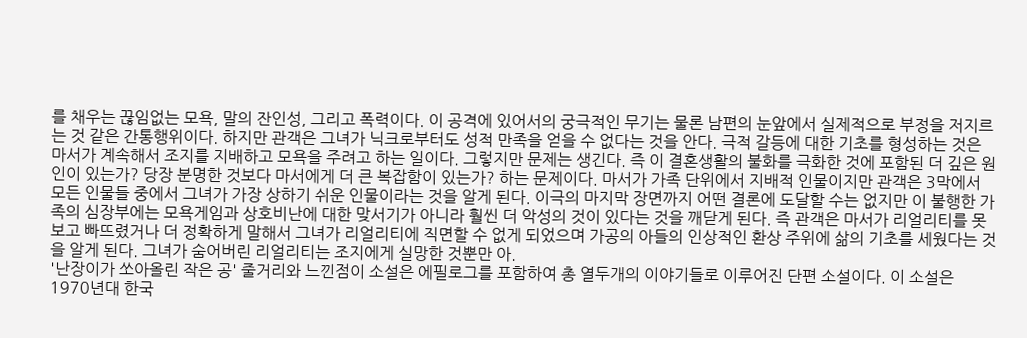를 채우는 끊임없는 모욕, 말의 잔인성, 그리고 폭력이다. 이 공격에 있어서의 궁극적인 무기는 물론 남편의 눈앞에서 실제적으로 부정을 저지르는 것 같은 간통행위이다. 하지만 관객은 그녀가 닉크로부터도 성적 만족을 얻을 수 없다는 것을 안다. 극적 갈등에 대한 기초를 형성하는 것은 마서가 계속해서 조지를 지배하고 모욕을 주려고 하는 일이다. 그렇지만 문제는 생긴다. 즉 이 결혼생활의 불화를 극화한 것에 포함된 더 깊은 원인이 있는가? 당장 분명한 것보다 마서에게 더 큰 복잡함이 있는가? 하는 문제이다. 마서가 가족 단위에서 지배적 인물이지만 관객은 3막에서 모든 인물들 중에서 그녀가 가장 상하기 쉬운 인물이라는 것을 알게 된다. 이극의 마지막 장면까지 어떤 결론에 도달할 수는 없지만 이 불행한 가족의 심장부에는 모욕게임과 상호비난에 대한 맞서기가 아니라 훨씬 더 악성의 것이 있다는 것을 깨닫게 된다. 즉 관객은 마서가 리얼리티를 못보고 빠뜨렸거나 더 정확하게 말해서 그녀가 리얼리티에 직면할 수 없게 되었으며 가공의 아들의 인상적인 환상 주위에 삶의 기초를 세웠다는 것을 알게 된다. 그녀가 숨어버린 리얼리티는 조지에게 실망한 것뿐만 아.
'난장이가 쏘아올린 작은 공' 줄거리와 느낀점이 소설은 에필로그를 포함하여 총 열두개의 이야기들로 이루어진 단편 소설이다. 이 소설은 1970년대 한국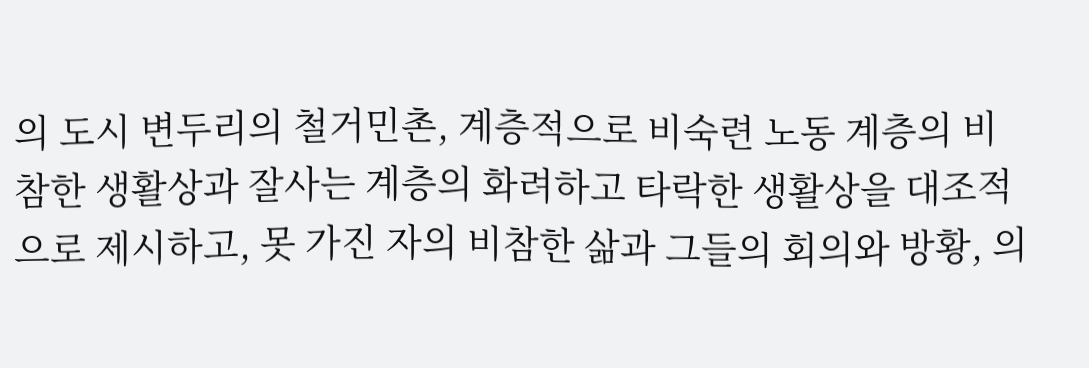의 도시 변두리의 철거민촌, 계층적으로 비숙련 노동 계층의 비참한 생활상과 잘사는 계층의 화려하고 타락한 생활상을 대조적으로 제시하고, 못 가진 자의 비참한 삶과 그들의 회의와 방황, 의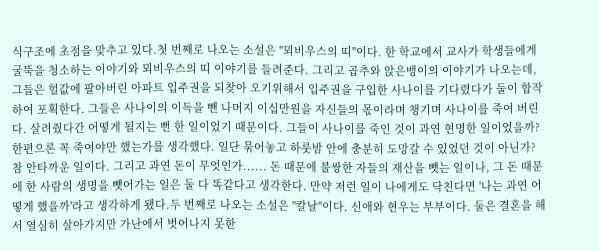식구조에 초점을 맞추고 있다.첫 번째로 나오는 소설은 "뫼비우스의 띠"이다. 한 학교에서 교사가 학생들에게 굴뚝을 청소하는 이야기와 뫼비우스의 띠 이야기를 들려준다. 그리고 곱추와 앉은뱅이의 이야기가 나오는데, 그들은 헐값에 팔아버린 아파트 입주권을 되찾아 오기위해서 입주권을 구입한 사나이를 기다렸다가 둘이 합작하여 포획한다. 그들은 사나이의 이득을 뺀 나머지 이십만원을 자신들의 몫이라며 챙기며 사나이를 죽여 버린다. 살려줬다간 어떻게 될지는 뻔 한 일이었기 때문이다. 그들이 사나이를 죽인 것이 과연 현명한 일이었을까? 한편으론 꼭 죽여야만 했는가를 생각했다. 일단 묶어놓고 하룻밤 안에 충분히 도망갈 수 있었던 것이 아닌가? 참 안타까운 일이다. 그리고 과연 돈이 무엇인가...... 돈 때문에 불쌍한 자들의 재산을 뺏는 일이나, 그 돈 때문에 한 사람의 생명을 뺏어가는 일은 둘 다 똑같다고 생각한다. 만약 저런 일이 나에게도 닥친다면 '나는 과연 어떻게 했을까'라고 생각하게 됐다.두 번째로 나오는 소설은 "칼날"이다. 신애와 현우는 부부이다. 둘은 결혼을 해서 열심히 살아가지만 가난에서 벗어나지 못한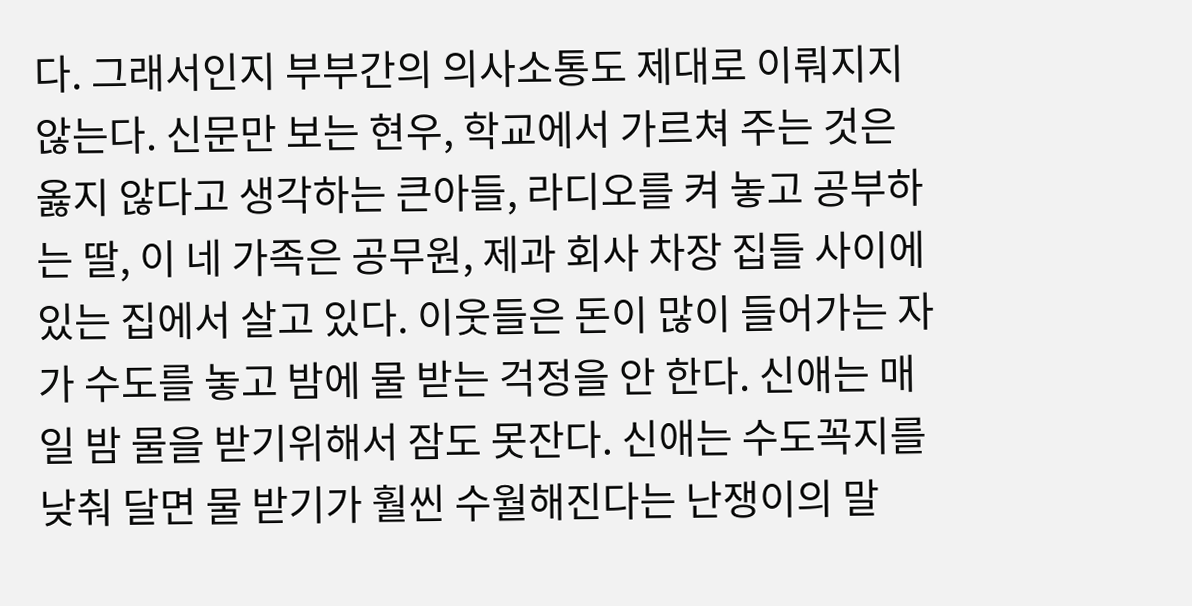다. 그래서인지 부부간의 의사소통도 제대로 이뤄지지 않는다. 신문만 보는 현우, 학교에서 가르쳐 주는 것은 옳지 않다고 생각하는 큰아들, 라디오를 켜 놓고 공부하는 딸, 이 네 가족은 공무원, 제과 회사 차장 집들 사이에 있는 집에서 살고 있다. 이웃들은 돈이 많이 들어가는 자가 수도를 놓고 밤에 물 받는 걱정을 안 한다. 신애는 매일 밤 물을 받기위해서 잠도 못잔다. 신애는 수도꼭지를 낮춰 달면 물 받기가 훨씬 수월해진다는 난쟁이의 말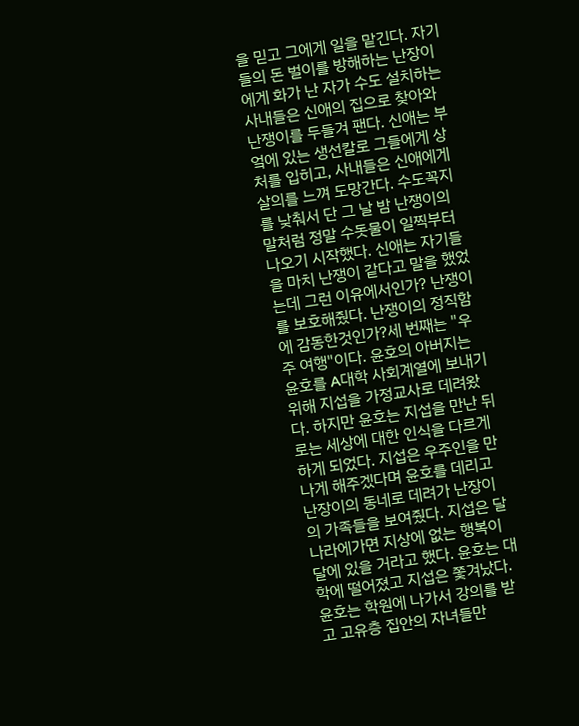을 믿고 그에게 일을 맡긴다. 자기들의 돈 벌이를 방해하는 난장이에게 화가 난 자가 수도 설치하는 사내들은 신애의 집으로 찾아와 난쟁이를 두들겨 팬다. 신애는 부엌에 있는 생선칼로 그들에게 상처를 입히고, 사내들은 신애에게 살의를 느껴 도망간다. 수도꼭지를 낮춰서 단 그 날 밤 난쟁이의 말처럼 정말 수돗물이 일찍부터 나오기 시작했다. 신애는 자기들을 마치 난쟁이 같다고 말을 했었는데 그런 이유에서인가? 난쟁이를 보호해줬다. 난쟁이의 정직함에 감동한것인가?세 번째는 "우주 여행"이다. 윤호의 아버지는 윤호를 A대학 사회계열에 보내기 위해 지섭을 가정교사로 데려왔다. 하지만 윤호는 지섭을 만난 뒤로는 세상에 대한 인식을 다르게 하게 되었다. 지섭은 우주인을 만나게 해주겠다며 윤호를 데리고 난장이의 동네로 데려가 난장이의 가족들을 보여줬다. 지섭은 달나라에가면 지상에 없는 행복이 달에 있을 거라고 했다. 윤호는 대학에 떨어졌고 지섭은 쫓겨났다. 윤호는 학원에 나가서 강의를 받고 고유층 집안의 자녀들만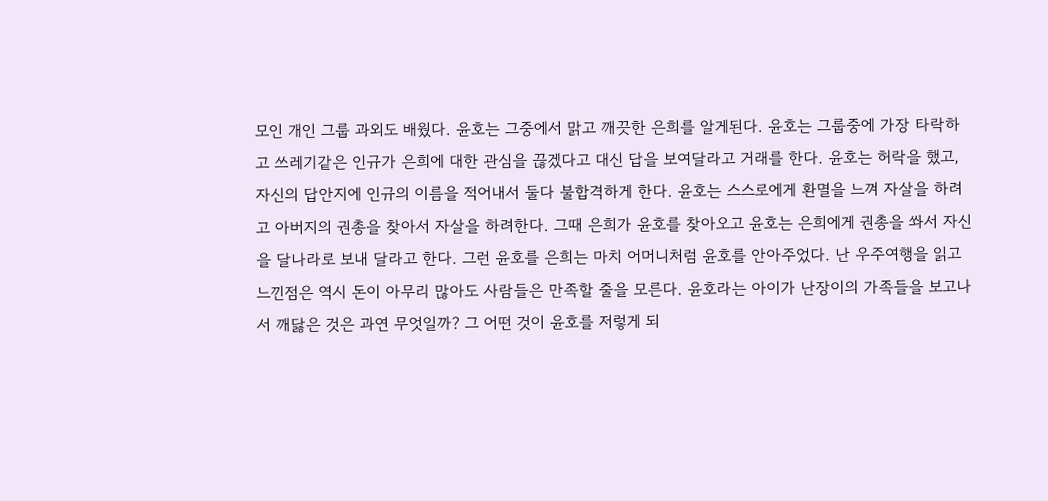모인 개인 그룹 과외도 배웠다. 윤호는 그중에서 맑고 깨끗한 은희를 알게된다. 윤호는 그룹중에 가장 타락하고 쓰레기같은 인규가 은희에 대한 관심을 끊겠다고 대신 답을 보여달라고 거래를 한다. 윤호는 허락을 했고, 자신의 답안지에 인규의 이름을 적어내서 둘다 불합격하게 한다. 윤호는 스스로에게 환멸을 느껴 자살을 하려고 아버지의 권총을 찾아서 자살을 하려한다. 그때 은희가 윤호를 찾아오고 윤호는 은희에게 권총을 쏴서 자신을 달나라로 보내 달라고 한다. 그런 윤호를 은희는 마치 어머니처럼 윤호를 안아주었다. 난 우주여행을 읽고 느낀점은 역시 돈이 아무리 많아도 사람들은 만족할 줄을 모른다. 윤호라는 아이가 난장이의 가족들을 보고나서 깨닳은 것은 과연 무엇일까? 그 어떤 것이 윤호를 저렇게 되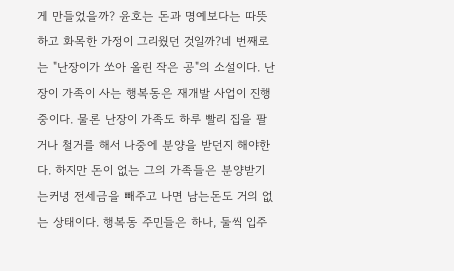게 만들었을까? 윤호는 돈과 명예보다는 따뜻하고 화목한 가정이 그리웠던 것일까?네 번째로는 "난장이가 쏘아 올린 작은 공"의 소설이다. 난장이 가족이 사는 행복동은 재개발 사업이 진행중이다. 물론 난장이 가족도 하루 빨리 집을 팔거나 철거를 해서 나중에 분양을 받던지 해야한다. 하지만 돈이 없는 그의 가족들은 분양받기는커녕 전세금을 빼주고 나면 남는돈도 거의 없는 상태이다. 행복동 주민들은 하나, 둘씩 입주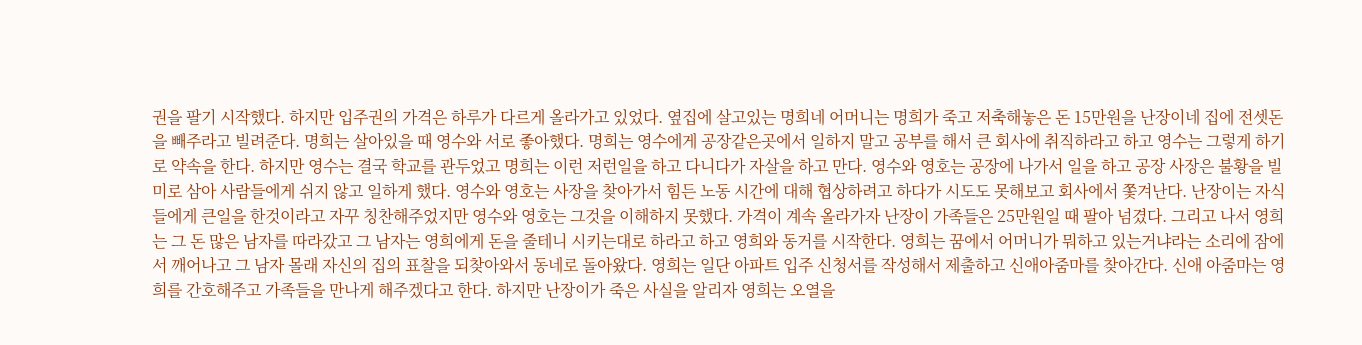권을 팔기 시작했다. 하지만 입주권의 가격은 하루가 다르게 올라가고 있었다. 옆집에 살고있는 명희네 어머니는 명희가 죽고 저축해놓은 돈 15만원을 난장이네 집에 전셋돈을 빼주라고 빌려준다. 명희는 살아있을 때 영수와 서로 좋아했다. 명희는 영수에게 공장같은곳에서 일하지 말고 공부를 해서 큰 회사에 취직하라고 하고 영수는 그렇게 하기로 약속을 한다. 하지만 영수는 결국 학교를 관두었고 명희는 이런 저런일을 하고 다니다가 자살을 하고 만다. 영수와 영호는 공장에 나가서 일을 하고 공장 사장은 불황을 빌미로 삼아 사람들에게 쉬지 않고 일하게 했다. 영수와 영호는 사장을 찾아가서 힘든 노동 시간에 대해 협상하려고 하다가 시도도 못해보고 회사에서 쫓겨난다. 난장이는 자식들에게 큰일을 한것이라고 자꾸 칭찬해주었지만 영수와 영호는 그것을 이해하지 못했다. 가격이 계속 올라가자 난장이 가족들은 25만원일 때 팔아 넘겼다. 그리고 나서 영희는 그 돈 많은 남자를 따라갔고 그 남자는 영희에게 돈을 줄테니 시키는대로 하라고 하고 영희와 동거를 시작한다. 영희는 꿈에서 어머니가 뭐하고 있는거냐라는 소리에 잠에서 깨어나고 그 남자 몰래 자신의 집의 표찰을 되찾아와서 동네로 돌아왔다. 영희는 일단 아파트 입주 신청서를 작성해서 제출하고 신애아줌마를 찾아간다. 신애 아줌마는 영희를 간호해주고 가족들을 만나게 해주겠다고 한다. 하지만 난장이가 죽은 사실을 알리자 영희는 오열을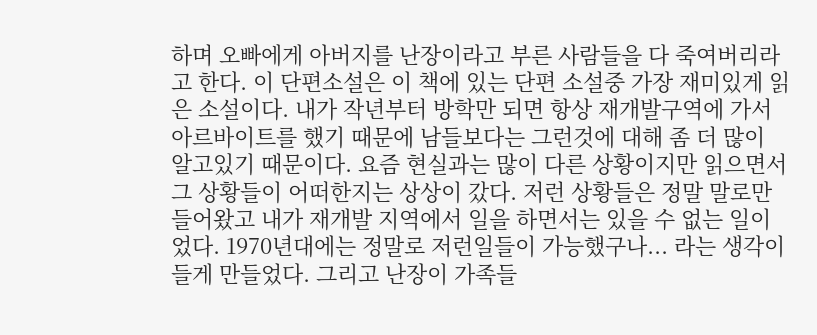하며 오빠에게 아버지를 난장이라고 부른 사람들을 다 죽여버리라고 한다. 이 단편소설은 이 책에 있는 단편 소설중 가장 재미있게 읽은 소설이다. 내가 작년부터 방학만 되면 항상 재개발구역에 가서 아르바이트를 했기 때문에 남들보다는 그런것에 대해 좀 더 많이 알고있기 때문이다. 요즘 현실과는 많이 다른 상황이지만 읽으면서 그 상황들이 어떠한지는 상상이 갔다. 저런 상황들은 정말 말로만 들어왔고 내가 재개발 지역에서 일을 하면서는 있을 수 없는 일이었다. 1970년대에는 정말로 저런일들이 가능했구나... 라는 생각이 들게 만들었다. 그리고 난장이 가족들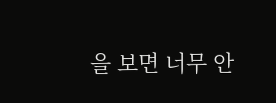을 보면 너무 안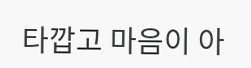타깝고 마음이 아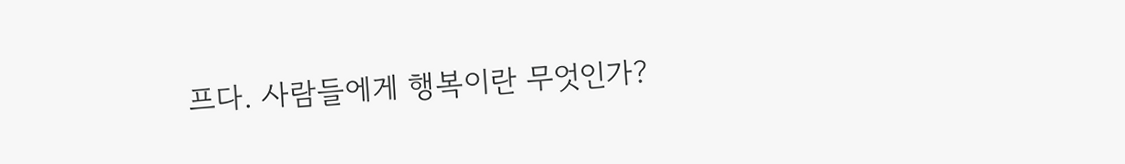프다. 사람들에게 행복이란 무엇인가?